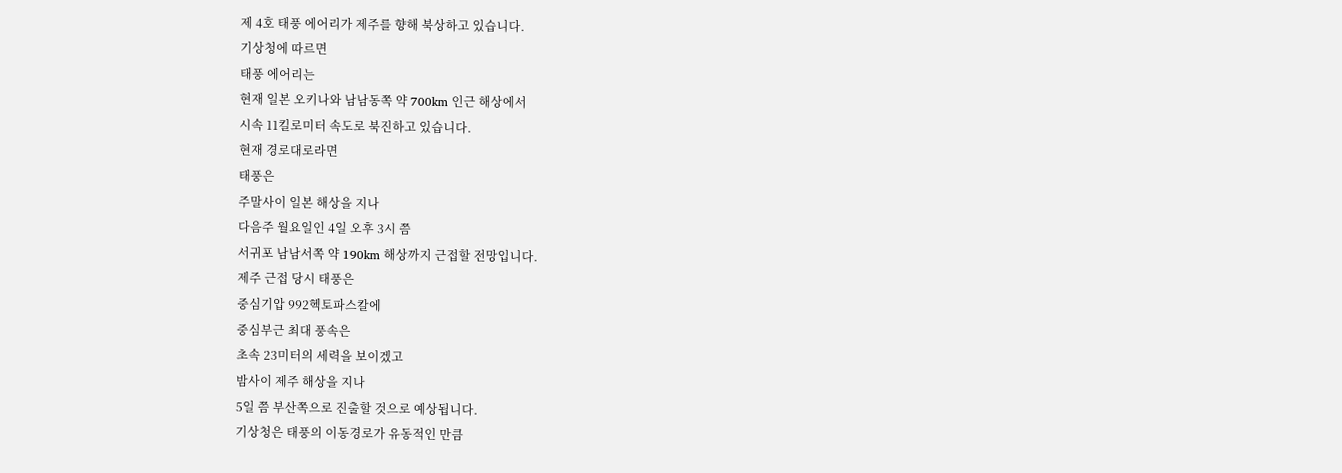제 4호 태풍 에어리가 제주를 향해 북상하고 있습니다.
기상청에 따르면
태풍 에어리는
현재 일본 오키나와 남남동쪽 약 700km 인근 해상에서
시속 11킬로미터 속도로 북진하고 있습니다.
현재 경로대로라면
태풍은
주말사이 일본 해상을 지나
다음주 월요일인 4일 오후 3시 쯤
서귀포 남남서쪽 약 190km 해상까지 근접할 전망입니다.
제주 근접 당시 태풍은
중심기압 992헥토파스칼에
중심부근 최대 풍속은
초속 23미터의 세력을 보이겠고
밤사이 제주 해상을 지나
5일 쯤 부산쪽으로 진출할 것으로 예상됩니다.
기상청은 태풍의 이동경로가 유동적인 만큼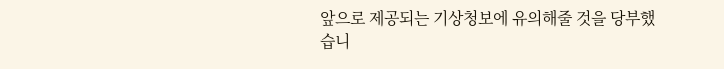앞으로 제공되는 기상청보에 유의해줄 것을 당부했습니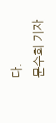다.
문수희 기자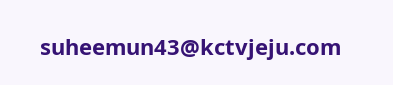suheemun43@kctvjeju.com